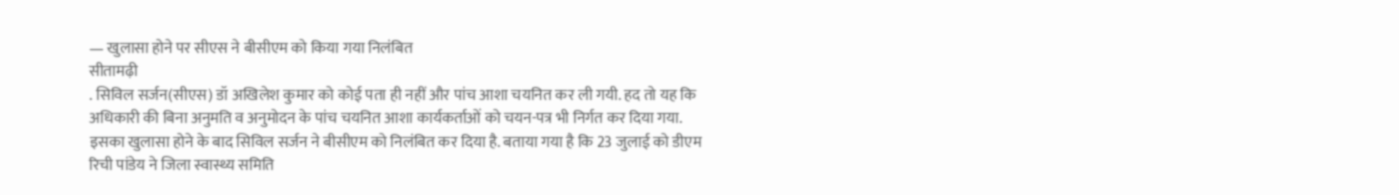— खुलासा होने पर सीएस ने बीसीएम को किया गया निलंबित
सीतामढ़ी
. सिविल सर्जन(सीएस) डॉ अखिलेश कुमार को कोई पता ही नहीं और पांच आशा चयनित कर ली गयी. हद तो यह कि अधिकारी की बिना अनुमति व अनुमोदन के पांच चयनित आशा कार्यकर्ताओं को चयन-पत्र भी निर्गत कर दिया गया. इसका खुलासा होने के बाद सिविल सर्जन ने बीसीएम को निलंबित कर दिया है. बताया गया है कि 23 जुलाई को डीएम रिची पांडेय ने जिला स्वास्थ्य समिति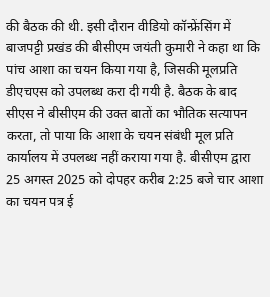की बैठक की थी. इसी दौरान वीडियो कॉन्फ्रेंसिंग में बाजपट्टी प्रखंड की बीसीएम जयंती कुमारी ने कहा था कि पांच आशा का चयन किया गया है, जिसकी मूलप्रति डीएचएस को उपलब्ध करा दी गयी है. बैठक के बाद सीएस ने बीसीएम की उक्त बातों का भौतिक सत्यापन करता, तो पाया कि आशा के चयन संबंधी मूल प्रति कार्यालय में उपलब्ध नहीं कराया गया है. बीसीएम द्वारा 25 अगस्त 2025 को दोपहर करीब 2:25 बजे चार आशा का चयन पत्र ई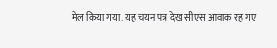मेल किया गया. यह चयन पत्र देख सीएस आवाक रह गए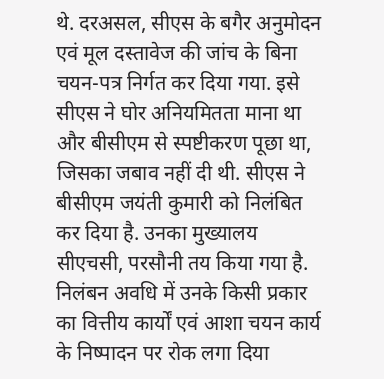थे. दरअसल, सीएस के बगैर अनुमोदन एवं मूल दस्तावेज की जांच के बिना चयन-पत्र निर्गत कर दिया गया. इसे सीएस ने घोर अनियमितता माना था और बीसीएम से स्पष्टीकरण पूछा था, जिसका जबाव नहीं दी थी. सीएस ने बीसीएम जयंती कुमारी को निलंबित कर दिया है. उनका मुख्यालय सीएचसी, परसौनी तय किया गया है. निलंबन अवधि में उनके किसी प्रकार का वित्तीय कार्यों एवं आशा चयन कार्य के निष्पादन पर रोक लगा दिया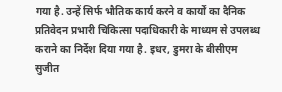गया है. उन्हें सिर्फ भौतिक कार्य करने व कार्यों का दैनिक प्रतिवेदन प्रभारी चिकित्सा पदाधिकारी के माध्यम से उपलब्ध कराने का निर्देश दिया गया है. इधर, डुमरा के बीसीएम सुजीत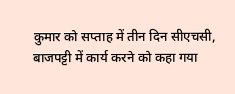कुमार को सप्ताह में तीन दिन सीएचसी, बाजपट्टी में कार्य करने को कहा गया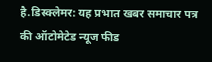है.डिस्क्लेमर: यह प्रभात खबर समाचार पत्र की ऑटोमेटेड न्यूज फीड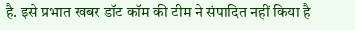है. इसे प्रभात खबर डॉट कॉम की टीम ने संपादित नहीं किया है